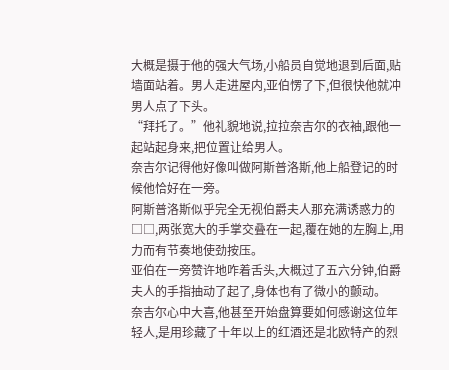大概是摄于他的强大气场,小船员自觉地退到后面,贴墙面站着。男人走进屋内,亚伯愣了下,但很快他就冲男人点了下头。
“拜托了。”他礼貌地说,拉拉奈吉尔的衣袖,跟他一起站起身来,把位置让给男人。
奈吉尔记得他好像叫做阿斯普洛斯,他上船登记的时候他恰好在一旁。
阿斯普洛斯似乎完全无视伯爵夫人那充满诱惑力的□□,两张宽大的手掌交叠在一起,覆在她的左胸上,用力而有节奏地使劲按压。
亚伯在一旁赞许地咋着舌头,大概过了五六分钟,伯爵夫人的手指抽动了起了,身体也有了微小的颤动。
奈吉尔心中大喜,他甚至开始盘算要如何感谢这位年轻人,是用珍藏了十年以上的红酒还是北欧特产的烈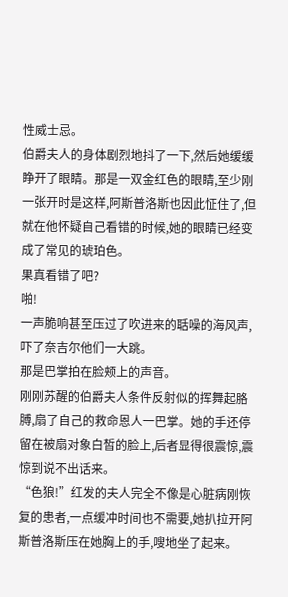性威士忌。
伯爵夫人的身体剧烈地抖了一下,然后她缓缓睁开了眼睛。那是一双金红色的眼睛,至少刚一张开时是这样,阿斯普洛斯也因此怔住了,但就在他怀疑自己看错的时候,她的眼睛已经变成了常见的琥珀色。
果真看错了吧?
啪!
一声脆响甚至压过了吹进来的聒噪的海风声,吓了奈吉尔他们一大跳。
那是巴掌拍在脸颊上的声音。
刚刚苏醒的伯爵夫人条件反射似的挥舞起胳膊,扇了自己的救命恩人一巴掌。她的手还停留在被扇对象白皙的脸上,后者显得很震惊,震惊到说不出话来。
“色狼!”红发的夫人完全不像是心脏病刚恢复的患者,一点缓冲时间也不需要,她扒拉开阿斯普洛斯压在她胸上的手,嗖地坐了起来。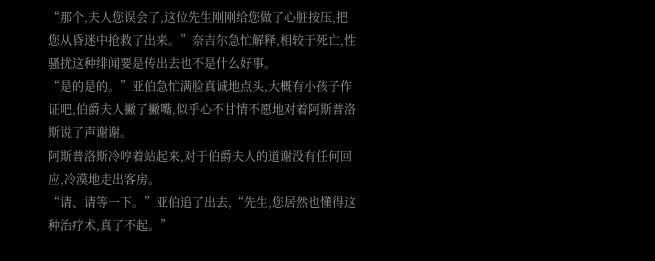“那个,夫人您误会了,这位先生刚刚给您做了心脏按压,把您从昏迷中抢救了出来。”奈吉尔急忙解释,相较于死亡,性骚扰这种绯闻要是传出去也不是什么好事。
“是的是的。”亚伯急忙满脸真诚地点头,大概有小孩子作证吧,伯爵夫人撇了撇嘴,似乎心不甘情不愿地对着阿斯普洛斯说了声谢谢。
阿斯普洛斯冷哼着站起来,对于伯爵夫人的道谢没有任何回应,冷漠地走出客房。
“请、请等一下。”亚伯追了出去,“先生,您居然也懂得这种治疗术,真了不起。”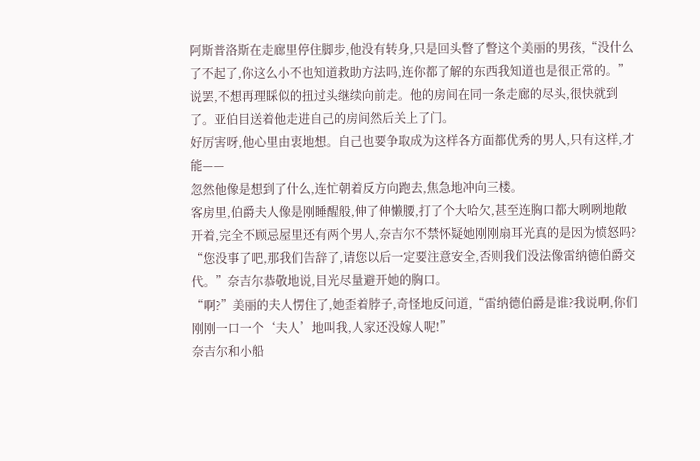阿斯普洛斯在走廊里停住脚步,他没有转身,只是回头瞥了瞥这个美丽的男孩,“没什么了不起了,你这么小不也知道救助方法吗,连你都了解的东西我知道也是很正常的。”
说罢,不想再理睬似的扭过头继续向前走。他的房间在同一条走廊的尽头,很快就到了。亚伯目送着他走进自己的房间然后关上了门。
好厉害呀,他心里由衷地想。自己也要争取成为这样各方面都优秀的男人,只有这样,才能——
忽然他像是想到了什么,连忙朝着反方向跑去,焦急地冲向三楼。
客房里,伯爵夫人像是刚睡醒般,伸了伸懒腰,打了个大哈欠,甚至连胸口都大咧咧地敞开着,完全不顾忌屋里还有两个男人,奈吉尔不禁怀疑她刚刚扇耳光真的是因为愤怒吗?
“您没事了吧,那我们告辞了,请您以后一定要注意安全,否则我们没法像雷纳德伯爵交代。”奈吉尔恭敬地说,目光尽量避开她的胸口。
“啊?”美丽的夫人愣住了,她歪着脖子,奇怪地反问道,“雷纳德伯爵是谁?我说啊,你们刚刚一口一个‘夫人’地叫我,人家还没嫁人呢!”
奈吉尔和小船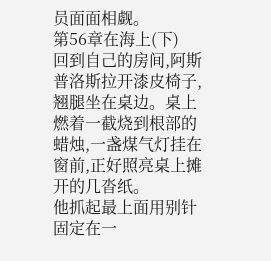员面面相觑。
第56章在海上(下)
回到自己的房间,阿斯普洛斯拉开漆皮椅子,翘腿坐在桌边。桌上燃着一截烧到根部的蜡烛,一盏煤气灯挂在窗前,正好照亮桌上摊开的几沓纸。
他抓起最上面用别针固定在一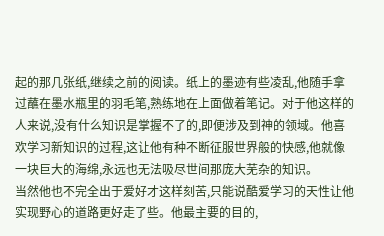起的那几张纸,继续之前的阅读。纸上的墨迹有些凌乱,他随手拿过蘸在墨水瓶里的羽毛笔,熟练地在上面做着笔记。对于他这样的人来说,没有什么知识是掌握不了的,即便涉及到神的领域。他喜欢学习新知识的过程,这让他有种不断征服世界般的快感,他就像一块巨大的海绵,永远也无法吸尽世间那庞大芜杂的知识。
当然他也不完全出于爱好才这样刻苦,只能说酷爱学习的天性让他实现野心的道路更好走了些。他最主要的目的,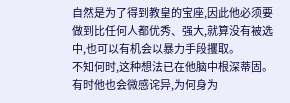自然是为了得到教皇的宝座,因此他必须要做到比任何人都优秀、强大,就算没有被选中,也可以有机会以暴力手段攫取。
不知何时,这种想法已在他脑中根深蒂固。有时他也会微感诧异,为何身为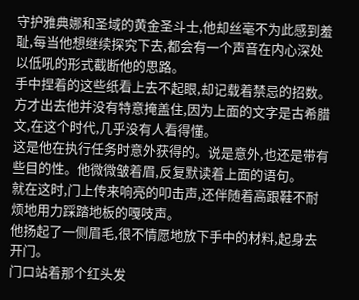守护雅典娜和圣域的黄金圣斗士,他却丝毫不为此感到羞耻,每当他想继续探究下去,都会有一个声音在内心深处以低吼的形式截断他的思路。
手中捏着的这些纸看上去不起眼,却记载着禁忌的招数。方才出去他并没有特意掩盖住,因为上面的文字是古希腊文,在这个时代,几乎没有人看得懂。
这是他在执行任务时意外获得的。说是意外,也还是带有些目的性。他微微皱着眉,反复默读着上面的语句。
就在这时,门上传来响亮的叩击声,还伴随着高跟鞋不耐烦地用力踩踏地板的嘎吱声。
他扬起了一侧眉毛,很不情愿地放下手中的材料,起身去开门。
门口站着那个红头发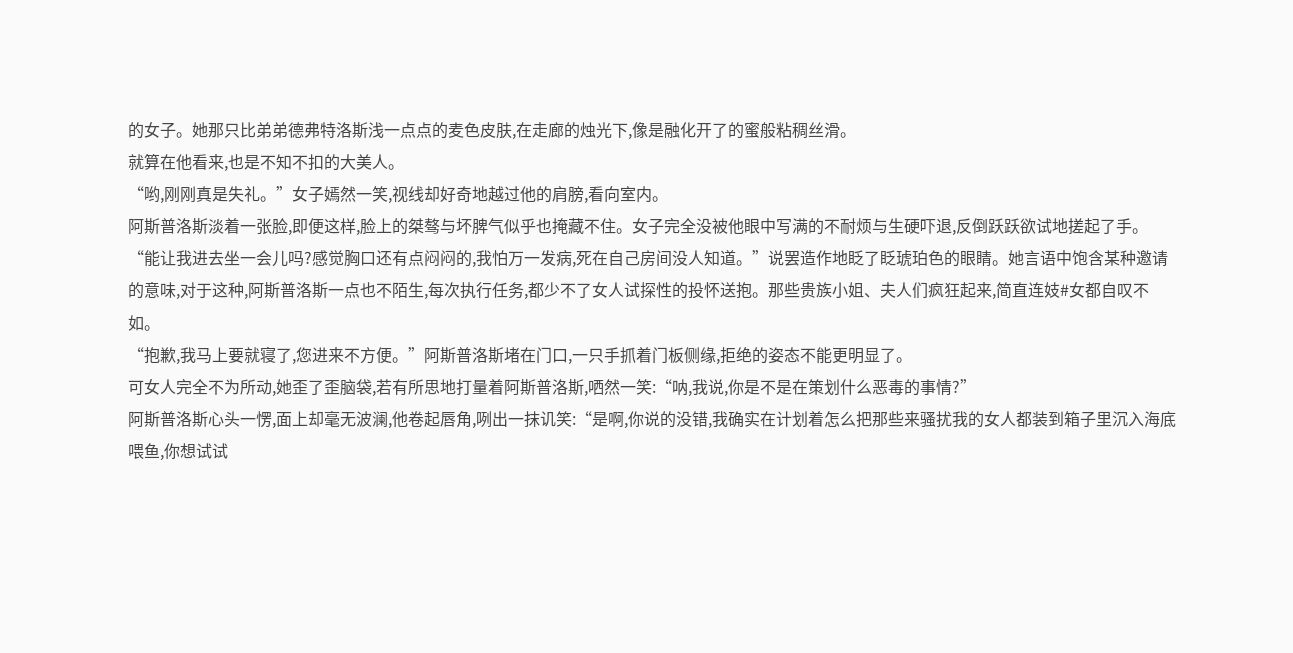的女子。她那只比弟弟德弗特洛斯浅一点点的麦色皮肤,在走廊的烛光下,像是融化开了的蜜般粘稠丝滑。
就算在他看来,也是不知不扣的大美人。
“哟,刚刚真是失礼。”女子嫣然一笑,视线却好奇地越过他的肩膀,看向室内。
阿斯普洛斯淡着一张脸,即便这样,脸上的桀骜与坏脾气似乎也掩藏不住。女子完全没被他眼中写满的不耐烦与生硬吓退,反倒跃跃欲试地搓起了手。
“能让我进去坐一会儿吗?感觉胸口还有点闷闷的,我怕万一发病,死在自己房间没人知道。”说罢造作地眨了眨琥珀色的眼睛。她言语中饱含某种邀请的意味,对于这种,阿斯普洛斯一点也不陌生,每次执行任务,都少不了女人试探性的投怀送抱。那些贵族小姐、夫人们疯狂起来,简直连妓#女都自叹不如。
“抱歉,我马上要就寝了,您进来不方便。”阿斯普洛斯堵在门口,一只手抓着门板侧缘,拒绝的姿态不能更明显了。
可女人完全不为所动,她歪了歪脑袋,若有所思地打量着阿斯普洛斯,哂然一笑:“呐,我说,你是不是在策划什么恶毒的事情?”
阿斯普洛斯心头一愣,面上却毫无波澜,他卷起唇角,咧出一抹讥笑:“是啊,你说的没错,我确实在计划着怎么把那些来骚扰我的女人都装到箱子里沉入海底喂鱼,你想试试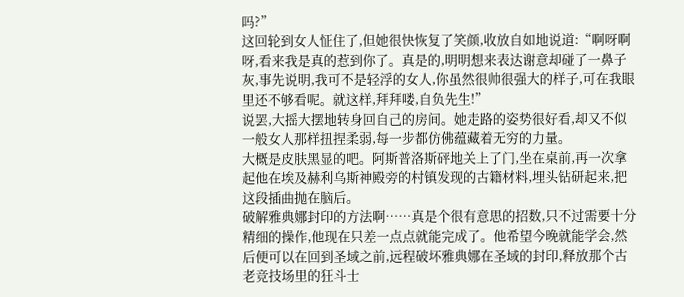吗?”
这回轮到女人怔住了,但她很快恢复了笑颜,收放自如地说道:“啊呀啊呀,看来我是真的惹到你了。真是的,明明想来表达谢意却碰了一鼻子灰,事先说明,我可不是轻浮的女人,你虽然很帅很强大的样子,可在我眼里还不够看呢。就这样,拜拜喽,自负先生!”
说罢,大摇大摆地转身回自己的房间。她走路的姿势很好看,却又不似一般女人那样扭捏柔弱,每一步都仿佛蕴藏着无穷的力量。
大概是皮肤黑显的吧。阿斯普洛斯砰地关上了门,坐在桌前,再一次拿起他在埃及赫利乌斯神殿旁的村镇发现的古籍材料,埋头钻研起来,把这段插曲抛在脑后。
破解雅典娜封印的方法啊……真是个很有意思的招数,只不过需要十分精细的操作,他现在只差一点点就能完成了。他希望今晚就能学会,然后便可以在回到圣域之前,远程破坏雅典娜在圣域的封印,释放那个古老竞技场里的狂斗士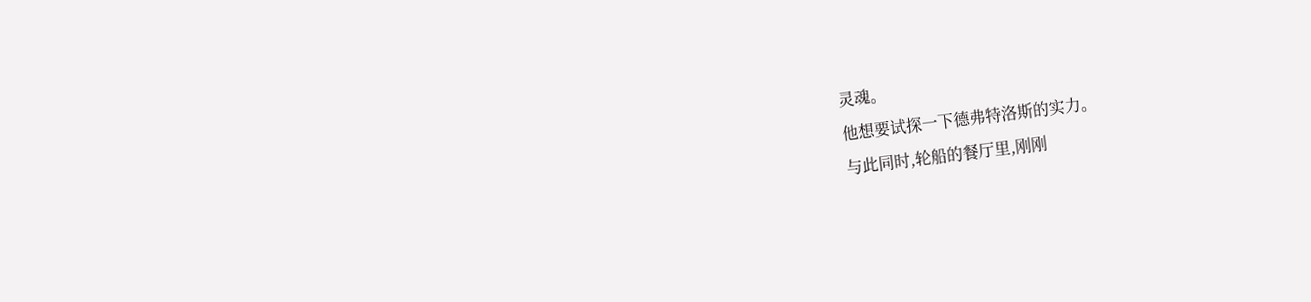灵魂。
他想要试探一下德弗特洛斯的实力。
与此同时,轮船的餐厅里,刚刚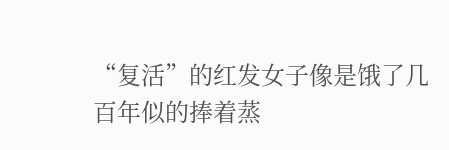“复活”的红发女子像是饿了几百年似的捧着蒸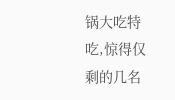锅大吃特吃,惊得仅剩的几名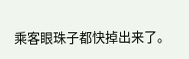乘客眼珠子都快掉出来了。